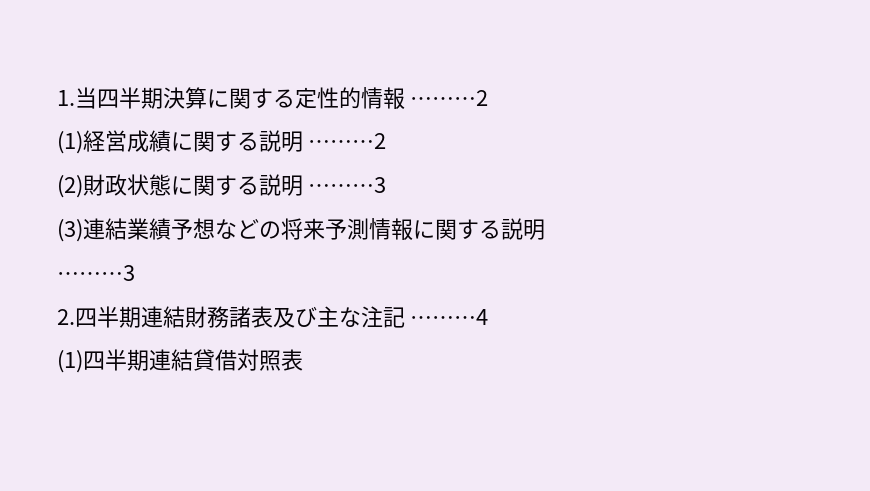1.当四半期決算に関する定性的情報 ………2
(1)経営成績に関する説明 ………2
(2)財政状態に関する説明 ………3
(3)連結業績予想などの将来予測情報に関する説明 ………3
2.四半期連結財務諸表及び主な注記 ………4
(1)四半期連結貸借対照表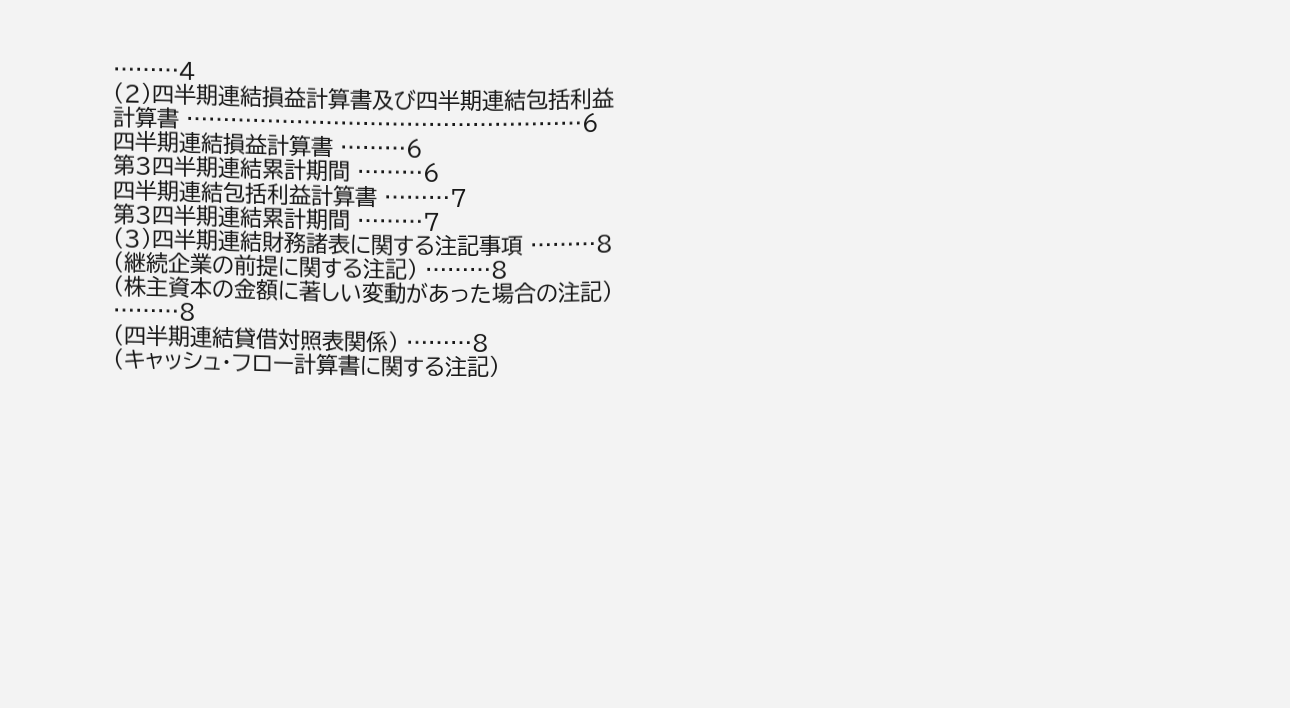………4
(2)四半期連結損益計算書及び四半期連結包括利益計算書 ………………………………………………6
四半期連結損益計算書 ………6
第3四半期連結累計期間 ………6
四半期連結包括利益計算書 ………7
第3四半期連結累計期間 ………7
(3)四半期連結財務諸表に関する注記事項 ………8
(継続企業の前提に関する注記) ………8
(株主資本の金額に著しい変動があった場合の注記) ………8
(四半期連結貸借対照表関係) ………8
(キャッシュ・フロー計算書に関する注記)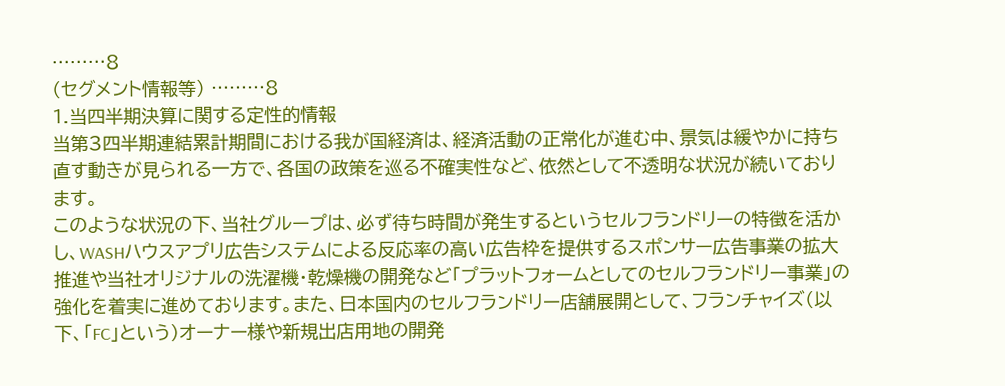………8
(セグメント情報等) ………8
1.当四半期決算に関する定性的情報
当第3四半期連結累計期間における我が国経済は、経済活動の正常化が進む中、景気は緩やかに持ち直す動きが見られる一方で、各国の政策を巡る不確実性など、依然として不透明な状況が続いております。
このような状況の下、当社グループは、必ず待ち時間が発生するというセルフランドリーの特徴を活かし、WASHハウスアプリ広告システムによる反応率の高い広告枠を提供するスポンサー広告事業の拡大推進や当社オリジナルの洗濯機・乾燥機の開発など「プラットフォームとしてのセルフランドリー事業」の強化を着実に進めております。また、日本国内のセルフランドリー店舗展開として、フランチャイズ(以下、「FC」という)オーナー様や新規出店用地の開発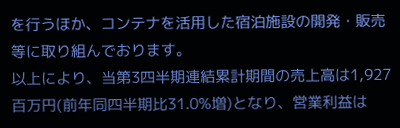を行うほか、コンテナを活用した宿泊施設の開発・販売等に取り組んでおります。
以上により、当第3四半期連結累計期間の売上高は1,927百万円(前年同四半期比31.0%増)となり、営業利益は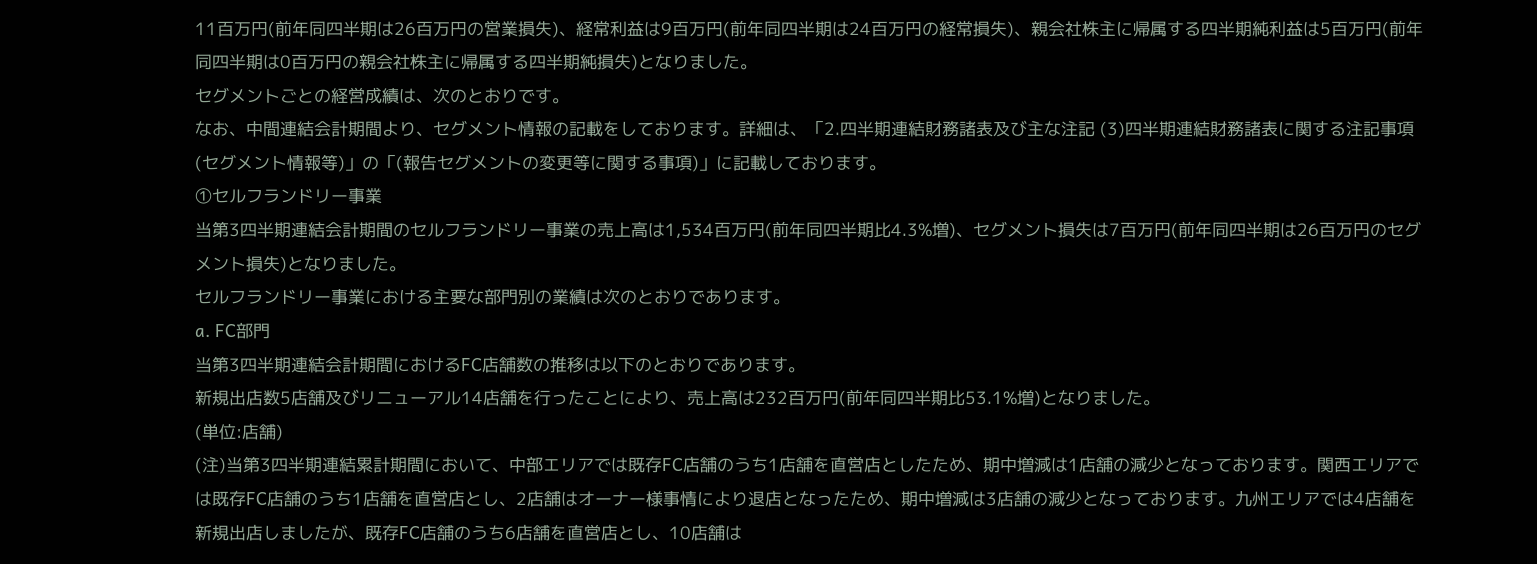11百万円(前年同四半期は26百万円の営業損失)、経常利益は9百万円(前年同四半期は24百万円の経常損失)、親会社株主に帰属する四半期純利益は5百万円(前年同四半期は0百万円の親会社株主に帰属する四半期純損失)となりました。
セグメントごとの経営成績は、次のとおりです。
なお、中間連結会計期間より、セグメント情報の記載をしております。詳細は、「2.四半期連結財務諸表及び主な注記 (3)四半期連結財務諸表に関する注記事項 (セグメント情報等)」の「(報告セグメントの変更等に関する事項)」に記載しております。
①セルフランドリー事業
当第3四半期連結会計期間のセルフランドリー事業の売上高は1,534百万円(前年同四半期比4.3%増)、セグメント損失は7百万円(前年同四半期は26百万円のセグメント損失)となりました。
セルフランドリー事業における主要な部門別の業績は次のとおりであります。
a. FC部門
当第3四半期連結会計期間におけるFC店舗数の推移は以下のとおりであります。
新規出店数5店舗及びリニューアル14店舗を行ったことにより、売上高は232百万円(前年同四半期比53.1%増)となりました。
(単位:店舗)
(注)当第3四半期連結累計期間において、中部エリアでは既存FC店舗のうち1店舗を直営店としたため、期中増減は1店舗の減少となっております。関西エリアでは既存FC店舗のうち1店舗を直営店とし、2店舗はオーナー様事情により退店となったため、期中増減は3店舗の減少となっております。九州エリアでは4店舗を新規出店しましたが、既存FC店舗のうち6店舗を直営店とし、10店舗は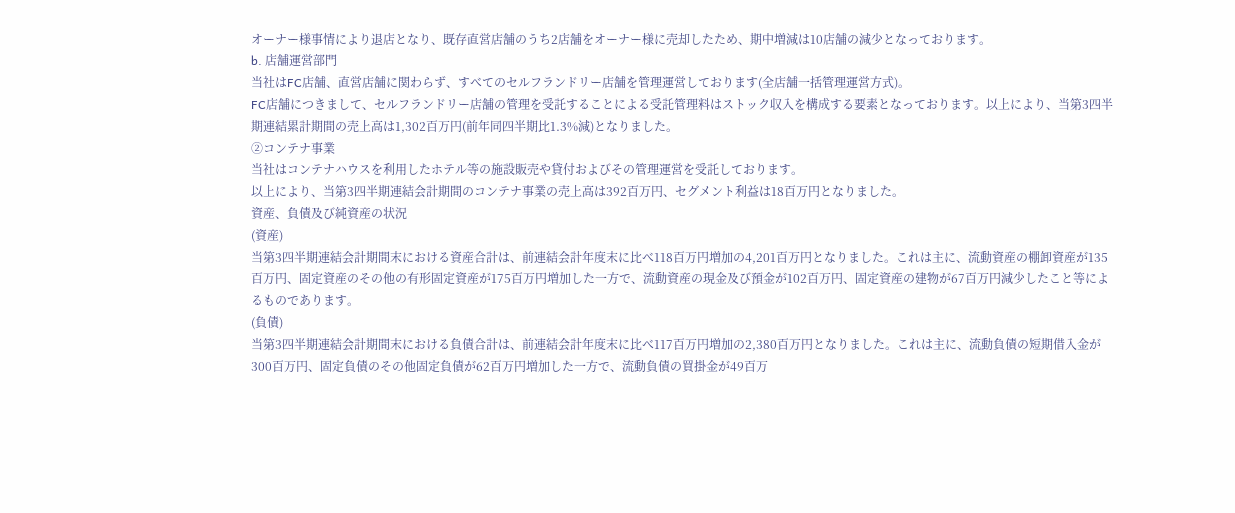オーナー様事情により退店となり、既存直営店舗のうち2店舗をオーナー様に売却したため、期中増減は10店舗の減少となっております。
b. 店舗運営部門
当社はFC店舗、直営店舗に関わらず、すべてのセルフランドリー店舗を管理運営しております(全店舗一括管理運営方式)。
FC店舗につきまして、セルフランドリー店舗の管理を受託することによる受託管理料はストック収入を構成する要素となっております。以上により、当第3四半期連結累計期間の売上高は1,302百万円(前年同四半期比1.3%減)となりました。
②コンテナ事業
当社はコンテナハウスを利用したホテル等の施設販売や貸付およびその管理運営を受託しております。
以上により、当第3四半期連結会計期間のコンテナ事業の売上高は392百万円、セグメント利益は18百万円となりました。
資産、負債及び純資産の状況
(資産)
当第3四半期連結会計期間末における資産合計は、前連結会計年度末に比べ118百万円増加の4,201百万円となりました。これは主に、流動資産の棚卸資産が135百万円、固定資産のその他の有形固定資産が175百万円増加した一方で、流動資産の現金及び預金が102百万円、固定資産の建物が67百万円減少したこと等によるものであります。
(負債)
当第3四半期連結会計期間末における負債合計は、前連結会計年度末に比べ117百万円増加の2,380百万円となりました。これは主に、流動負債の短期借入金が300百万円、固定負債のその他固定負債が62百万円増加した一方で、流動負債の買掛金が49百万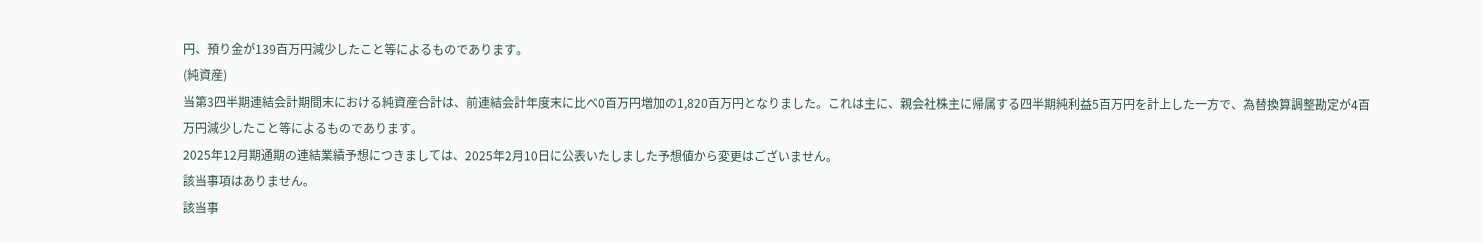円、預り金が139百万円減少したこと等によるものであります。
(純資産)
当第3四半期連結会計期間末における純資産合計は、前連結会計年度末に比べ0百万円増加の1,820百万円となりました。これは主に、親会社株主に帰属する四半期純利益5百万円を計上した一方で、為替換算調整勘定が4百万円減少したこと等によるものであります。
2025年12月期通期の連結業績予想につきましては、2025年2月10日に公表いたしました予想値から変更はございません。
該当事項はありません。
該当事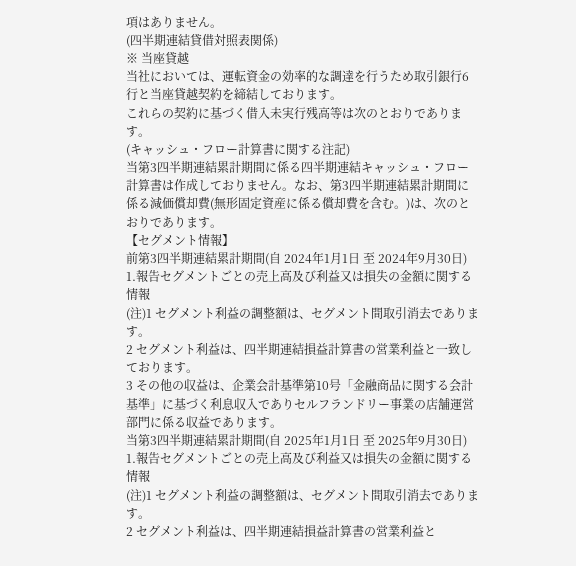項はありません。
(四半期連結貸借対照表関係)
※ 当座貸越
当社においては、運転資金の効率的な調達を行うため取引銀行6行と当座貸越契約を締結しております。
これらの契約に基づく借入未実行残高等は次のとおりであります。
(キャッシュ・フロー計算書に関する注記)
当第3四半期連結累計期間に係る四半期連結キャッシュ・フロー計算書は作成しておりません。なお、第3四半期連結累計期間に係る減価償却費(無形固定資産に係る償却費を含む。)は、次のとおりであります。
【セグメント情報】
前第3四半期連結累計期間(自 2024年1月1日 至 2024年9月30日)
1.報告セグメントごとの売上高及び利益又は損失の金額に関する情報
(注)1 セグメント利益の調整額は、セグメント間取引消去であります。
2 セグメント利益は、四半期連結損益計算書の営業利益と一致しております。
3 その他の収益は、企業会計基準第10号「金融商品に関する会計基準」に基づく利息収入でありセルフランドリー事業の店舗運営部門に係る収益であります。
当第3四半期連結累計期間(自 2025年1月1日 至 2025年9月30日)
1.報告セグメントごとの売上高及び利益又は損失の金額に関する情報
(注)1 セグメント利益の調整額は、セグメント間取引消去であります。
2 セグメント利益は、四半期連結損益計算書の営業利益と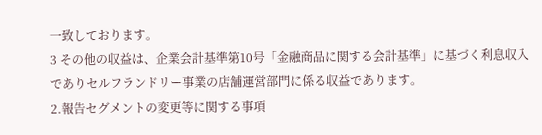一致しております。
3 その他の収益は、企業会計基準第10号「金融商品に関する会計基準」に基づく利息収入でありセルフランドリー事業の店舗運営部門に係る収益であります。
2.報告セグメントの変更等に関する事項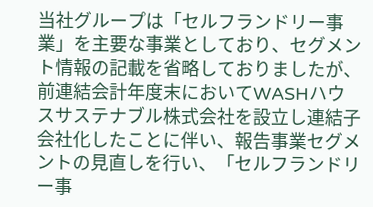当社グループは「セルフランドリー事業」を主要な事業としており、セグメント情報の記載を省略しておりましたが、前連結会計年度末においてWASHハウスサステナブル株式会社を設立し連結子会社化したことに伴い、報告事業セグメントの見直しを行い、「セルフランドリー事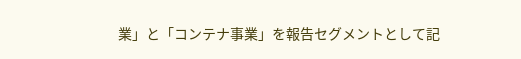業」と「コンテナ事業」を報告セグメントとして記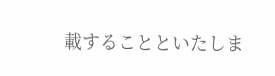載することといたしま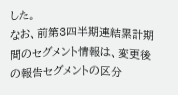した。
なお、前第3四半期連結累計期間のセグメント情報は、変更後の報告セグメントの区分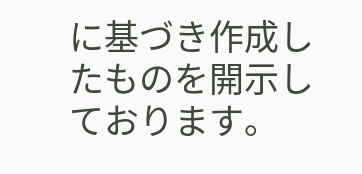に基づき作成したものを開示しております。